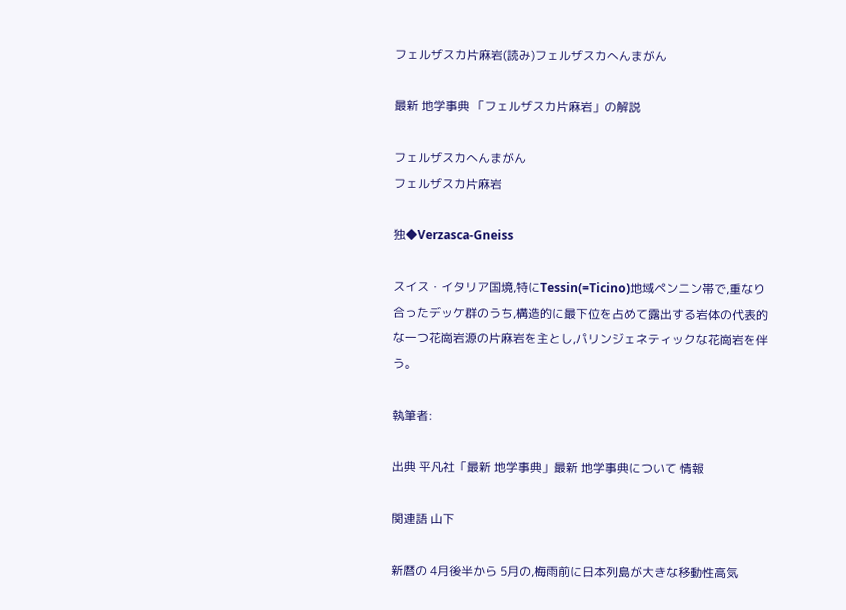フェルザスカ片麻岩(読み)フェルザスカへんまがん

最新 地学事典 「フェルザスカ片麻岩」の解説

フェルザスカへんまがん
フェルザスカ片麻岩

独◆Verzasca-Gneiss

スイス・イタリア国境,特にTessin(=Ticino)地域ペンニン帯で,重なり合ったデッケ群のうち,構造的に最下位を占めて露出する岩体の代表的な一つ花崗岩源の片麻岩を主とし,パリンジェネティックな花崗岩を伴う。

執筆者:

出典 平凡社「最新 地学事典」最新 地学事典について 情報

関連語 山下

新暦の 4月後半から 5月の,梅雨前に日本列島が大きな移動性高気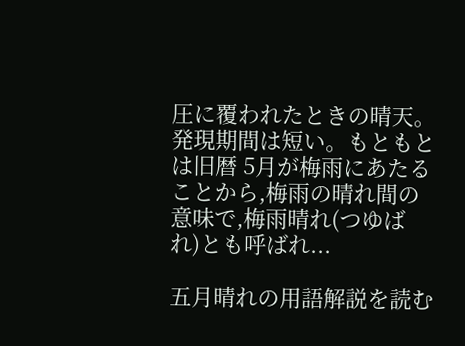圧に覆われたときの晴天。発現期間は短い。もともとは旧暦 5月が梅雨にあたることから,梅雨の晴れ間の意味で,梅雨晴れ(つゆばれ)とも呼ばれ...

五月晴れの用語解説を読む